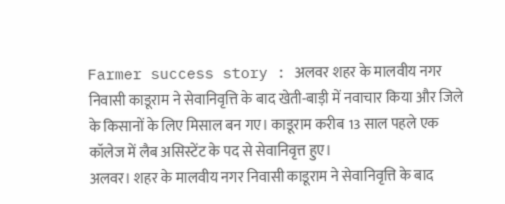Farmer success story : अलवर शहर के मालवीय नगर निवासी काडूराम ने सेवानिवृत्ति के बाद खेती-बाड़ी में नवाचार किया और जिले के किसानों के लिए मिसाल बन गए। काडूराम करीब 13 साल पहले एक कॉलेज में लैब असिस्टेंट के पद से सेवानिवृत्त हुए।
अलवर। शहर के मालवीय नगर निवासी काडूराम ने सेवानिवृत्ति के बाद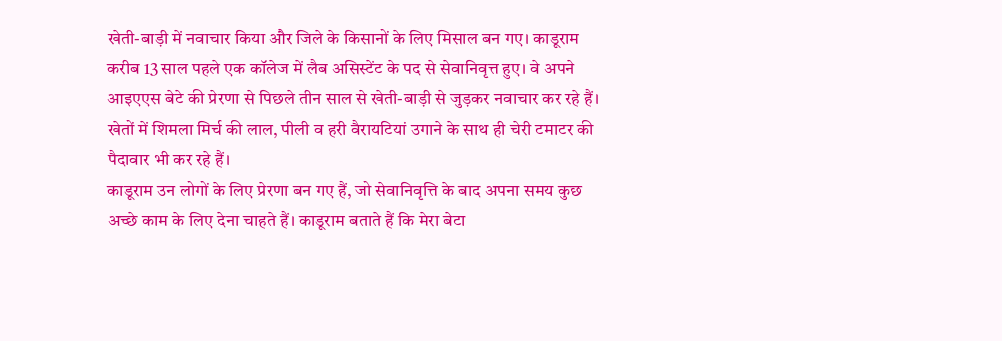खेती-बाड़ी में नवाचार किया और जिले के किसानों के लिए मिसाल बन गए। काडूराम करीब 13 साल पहले एक कॉलेज में लैब असिस्टेंट के पद से सेवानिवृत्त हुए। वे अपने आइएएस बेटे की प्रेरणा से पिछले तीन साल से खेती-बाड़ी से जुड़कर नवाचार कर रहे हैं। खेतों में शिमला मिर्च की लाल, पीली व हरी वैरायटियां उगाने के साथ ही चेरी टमाटर की पैदावार भी कर रहे हैं।
काडूराम उन लोगों के लिए प्रेरणा बन गए हैं, जो सेवानिवृत्ति के बाद अपना समय कुछ अच्छे काम के लिए देना चाहते हैं। काडूराम बताते हैं कि मेरा बेटा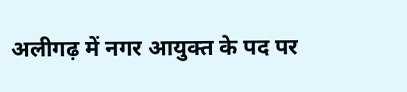अलीगढ़ में नगर आयुक्त के पद पर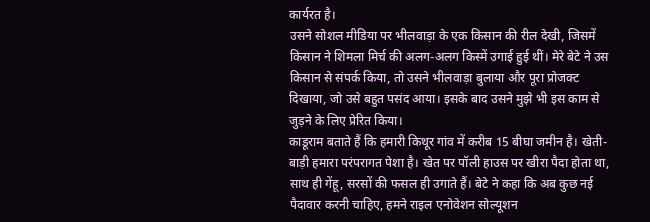कार्यरत है।
उसने सोशल मीडिया पर भीलवाड़ा के एक किसान की रील देखी, जिसमें किसान ने शिमला मिर्च की अलग-अलग किस्में उगाई हुई थीं। मेरे बेटे ने उस किसान से संपर्क किया, तो उसने भीलवाड़ा बुलाया और पूरा प्रोजक्ट दिखाया, जो उसे बहुत पसंद आया। इसके बाद उसने मुझे भी इस काम से जुड़ने के लिए प्रेरित किया।
काडूराम बताते हैं कि हमारी किथूर गांव में करीब 15 बीघा जमीन है। खेती-बाड़ी हमारा परंपरागत पेशा है। खेत पर पॉली हाउस पर खीरा पैदा होता था, साथ ही गेंहू, सरसों की फसल ही उगाते हैं। बेटे ने कहा कि अब कुछ नई पैदावार करनी चाहिए, हमने राइल एनोवेशन सोल्यूशन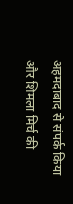अहमदाबाद से संपर्क किया और शिमला मिर्च की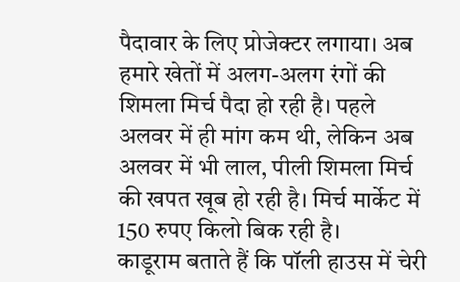पैदावार के लिए प्रोजेक्टर लगाया। अब हमारे खेतों में अलग-अलग रंगों की शिमला मिर्च पैदा हो रही है। पहले अलवर में ही मांग कम थी, लेकिन अब अलवर में भी लाल, पीली शिमला मिर्च की खपत खूब हो रही है। मिर्च मार्केट में 150 रुपए किलो बिक रही है।
काडूराम बताते हैं कि पॉली हाउस में चेरी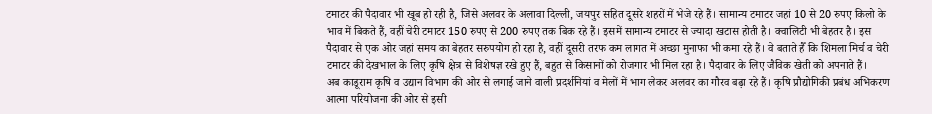टमाटर की पैदावार भी खूब हो रही है, जिसे अलवर के अलावा दिल्ली, जयपुर सहित दूसरे शहरों में भेजे रहे हैं। सामान्य टमाटर जहां 10 से 20 रुपए किलो के भाव में बिकते हैं, वहीं चेरी टमाटर 150 रुपए से 200 रुपए तक बिक रहे हैं। इसमें सामान्य टमाटर से ज्यादा खटास होती है। क्वालिटी भी बेहतर है। इस पैदावार से एक ओर जहां समय का बेहतर सरुपयोग हो रहा है, वहीं दूसरी तरफ कम लागत में अच्छा मुनाफा भी कमा रहे हैं। वे बताते हैँ कि शिमला मिर्च व चेरी टमाटर की देखभाल के लिए कृषि क्षेत्र से विशेषज्ञ रखे हुए हैं, बहुत से किसानों को रोजगार भी मिल रहा है। पैदावार के लिए जैविक खेती को अपनाते हैं।
अब काडूराम कृषि व उद्यान विभाग की ओर से लगाई जाने वाली प्रदर्शनियां व मेलों में भाग लेकर अलवर का गौरव बढ़ा रहे हैं। कृषि प्रौद्योगिकी प्रबंध अभिकरण आत्मा परियोजना की ओर से इसी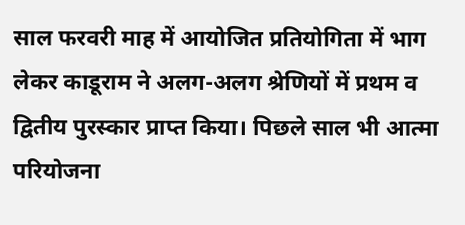साल फरवरी माह में आयोजित प्रतियोगिता में भाग लेकर काडूराम ने अलग-अलग श्रेणियों में प्रथम व द्वितीय पुरस्कार प्राप्त किया। पिछले साल भी आत्मा परियोजना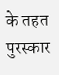के तहत पुरस्कार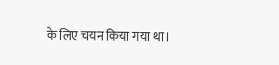के लिए चयन किया गया था।